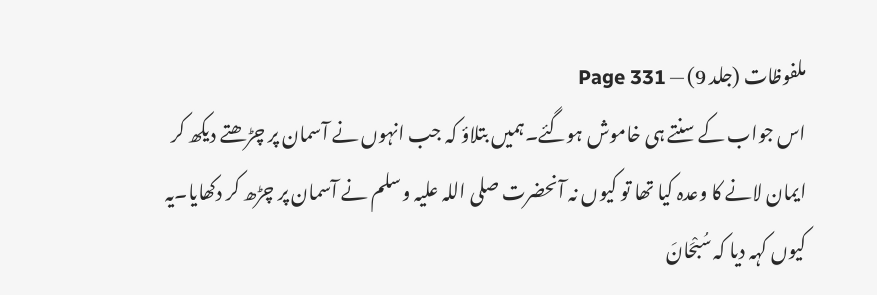ملفوظات (جلد 9) — Page 331
اس جواب کے سنتے ہی خاموش ہوگئے۔ہمیں بتلاؤ کہ جب انہوں نے آسمان پر چڑھتے دیکھ کر ایمان لانے کا وعدہ کیا تھا تو کیوں نہ آنحضرت صلی اللہ علیہ وسلم نے آسمان پر چڑھ کر دکھایا۔یہ کیوں کہہ دیا کہ سُبْحَانَ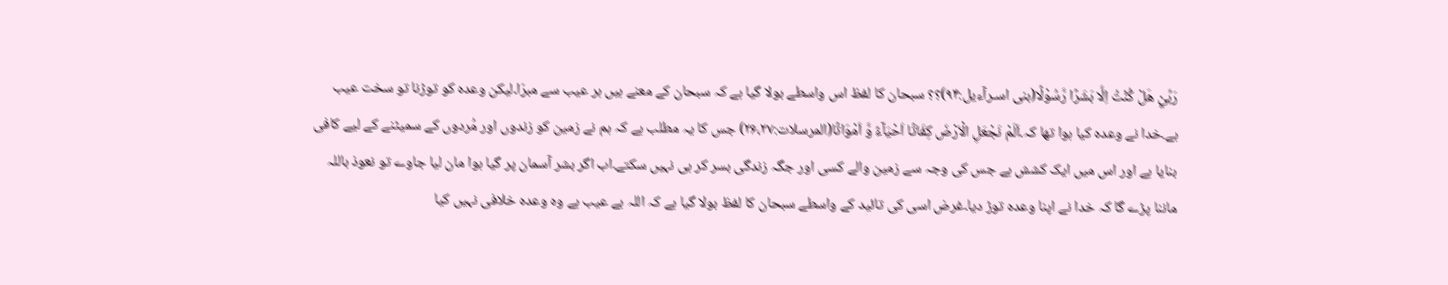رَبِّيْ هَلْ كُنْتُ اِلَّا بَشَرًا رَّسُوْلًا(بنی اسـرآءیل:۹۴)؟؟ سبحان کا لفظ اس واسطے بولا گیا ہے کہ سبحان کے معنے ہیں ہر عیب سے مبرّا۔لیکن وعدہ کو توڑنا تو سخت عیب ہے۔خدا نے وعدہ کیا ہوا تھا کہ۔اَلَمْ نَجْعَلِ الْاَرْضَ كِفَاتًا اَحْيَآءً وَّ اَمْوَاتًا(المرسلات:۲۶،۲۷) جس کا یہ مطلب ہے کہ ہم نے زمین کو زندوں اور مُردوں کے سمیٹنے کے لیے کافی بنایا ہے اور اس میں ایک کشش ہے جس کی وجہ سے زمین والے کسی اور جگہ زندگی بسر کر ہی نہیں سکتے۔اب اگر بشر آسمان پر گیا ہوا مان لیا جاوے تو نعوذ باللہ ماننا پڑے گا کہ خدا نے اپنا وعدہ توڑ دیا۔غرض اسی کی تائید کے واسطے سبحان کا لفظ بولا گیا ہے کہ اللہ بے عیب ہے وہ وعدہ خلافی نہیں کیا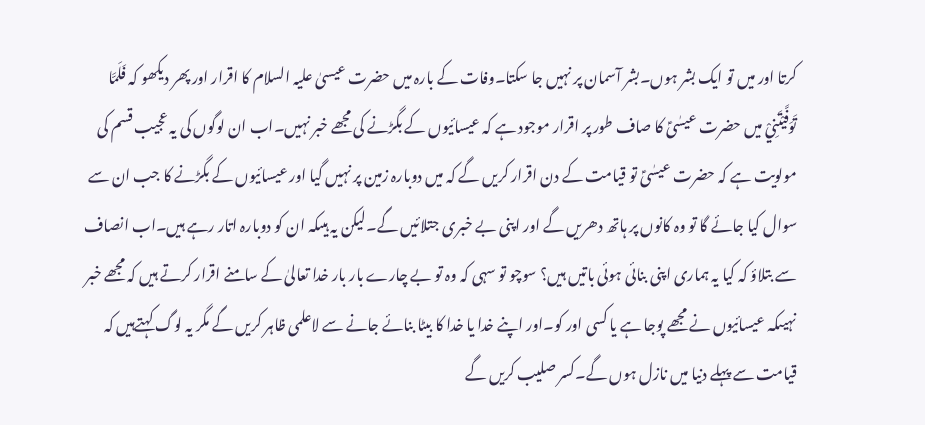کرتا اور میں تو ایک بشر ہوں۔بشر آسمان پر نہیں جا سکتا۔وفات کے بارہ میں حضرت عیسیٰ علیہ السلام کا اقرار اور پھر دیکھو کہ فَلَمَّا تَوَفَّيْتَنِيْ میں حضرت عیسٰیؑ کا صاف طور پر اقرار موجود ہے کہ عیسائیوں کے بگڑنے کی مجھے خبر نہیں۔اب ان لوگوں کی یہ عجیب قسم کی مولویت ہے کہ حضرت عیسٰیؑ تو قیامت کے دن اقرار کریں گے کہ میں دوبارہ زمین پر نہیں گیا اور عیسائیوں کے بگڑنے کا جب ان سے سوال کیا جائے گا تو وہ کانوں پر ہاتھ دھریں گے اور اپنی بے خبری جتلائیں گے۔لیکن یہ ہیںکہ ان کو دوبارہ اتار رہے ہیں۔اب انصاف سے بتلاؤ کہ کیا یہ ہماری اپنی بنائی ہوئی باتیں ہیں؟ سوچو تو سہی کہ وہ تو بے چارے بار بار خدا تعالیٰ کے سامنے اقرار کرتے ہیں کہ مجھے خبر نہیںکہ عیسائیوں نے مجھے پوجا ہے یا کسی اور کو۔اور اپنے خدا یا خدا کا بیٹا بنائے جانے سے لاعلمی ظاہر کریں گے مگر یہ لوگ کہتےہیں کہ قیامت سے پہلے دنیا میں نازل ہوں گے۔کسر صلیب کریں گے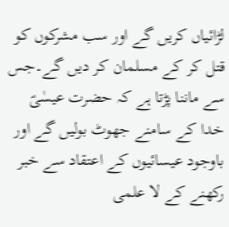لڑائیاں کریں گے اور سب مشرکوں کو قتل کر کے مسلمان کر دیں گے۔جس سے ماننا پڑتا ہے کہ حضرت عیسٰیؑ خدا کے سامنے جھوٹ بولیں گے اور باوجود عیسائیوں کے اعتقاد سے خبر رکھنے کے لا علمی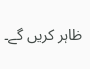ظاہر کریں گے۔